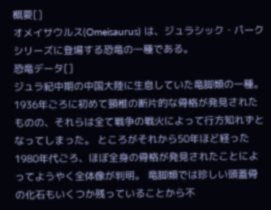概要[]
オメイサウルス(Omeisaurus) は、ジュラシック・パークシリーズに登場する恐竜の一種である。
恐竜データ[]
ジュラ紀中期の中国大陸に生息していた竜脚類の一種。
1936年ごろに初めて頸椎の断片的な骨格が発見されたものの、それらは全て戦争の戦火によって行方知れずとなってしまった。 ところがそれから50年ほど経った1980年代ごろ、ほぼ全身の骨格が発見されたことによってようやく全体像が判明。 竜脚類では珍しい頭蓋骨の化石もいくつか残っていることから不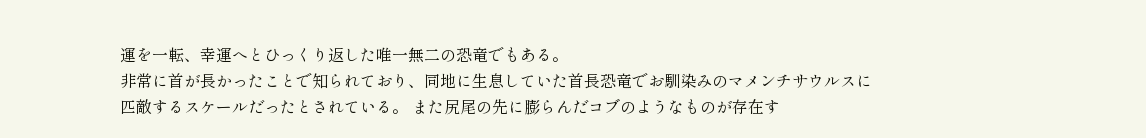運を一転、幸運へとひっくり返した唯一無二の恐竜でもある。
非常に首が長かったことで知られており、同地に生息していた首長恐竜でお馴染みのマメンチサウルスに匹敵するスケールだったとされている。 また尻尾の先に膨らんだコブのようなものが存在す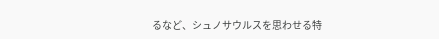るなど、シュノサウルスを思わせる特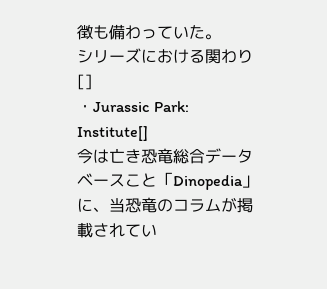徴も備わっていた。
シリーズにおける関わり[]
・Jurassic Park: Institute[]
今は亡き恐竜総合データベースこと「Dinopedia」に、当恐竜のコラムが掲載されてい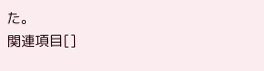た。
関連項目[]